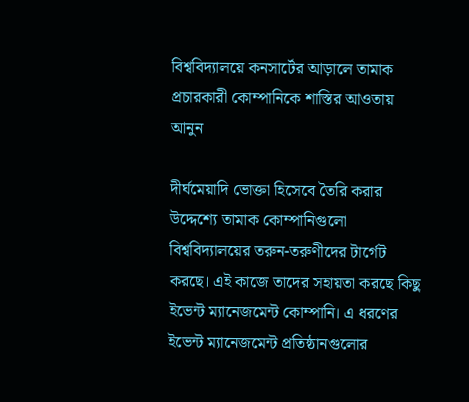বিশ্ববিদ্যালয়ে কনসার্টের আড়ালে তামাক প্রচারকারী কোম্পানিকে শাস্তির আওতায় আনুন

দীর্ঘমেয়াদি ভোক্তা হিসেবে তৈরি করার উদ্দেশ্যে তামাক কোম্পানিগুলো বিশ্ববিদ্যালয়ের তরুন-তরুণীদের টার্গেট করছে। এই কাজে তাদের সহায়তা করছে কিছু ইভেন্ট ম্যানেজমেন্ট কোম্পানি। এ ধরণের ইভেন্ট ম্যানেজমেন্ট প্রতিষ্ঠানগুলোর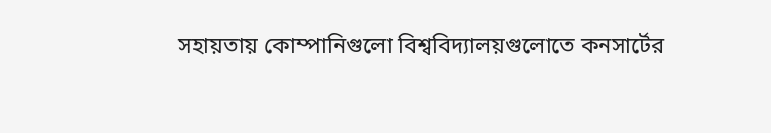সহায়তায় কোম্পানিগুলো বিশ্ববিদ্যালয়গুলোতে কনসার্টের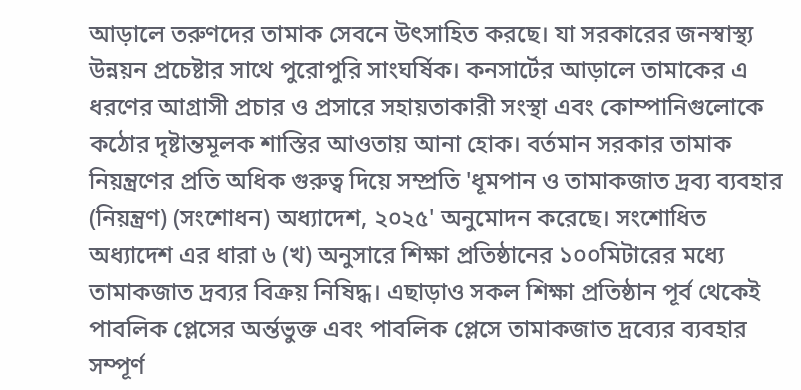আড়ালে তরুণদের তামাক সেবনে উৎসাহিত করছে। যা সরকারের জনস্বাস্থ্য উন্নয়ন প্রচেষ্টার সাথে পুরোপুরি সাংঘর্ষিক। কনসার্টের আড়ালে তামাকের এ ধরণের আগ্রাসী প্রচার ও প্রসারে সহায়তাকারী সংস্থা এবং কোম্পানিগুলোকে কঠোর দৃষ্টান্তমূলক শাস্তির আওতায় আনা হোক। বর্তমান সরকার তামাক নিয়ন্ত্রণের প্রতি অধিক গুরুত্ব দিয়ে সম্প্রতি 'ধূমপান ও তামাকজাত দ্রব্য ব্যবহার (নিয়ন্ত্রণ) (সংশোধন) অধ্যাদেশ, ২০২৫' অনুমোদন করেছে। সংশোধিত অধ্যাদেশ এর ধারা ৬ (খ) অনুসারে শিক্ষা প্রতিষ্ঠানের ১০০মিটারের মধ্যে তামাকজাত দ্রব্যর বিক্রয় নিষিদ্ধ। এছাড়াও সকল শিক্ষা প্রতিষ্ঠান পূর্ব থেকেই পাবলিক প্লেসের অর্ন্তভুক্ত এবং পাবলিক প্লেসে তামাকজাত দ্রব্যের ব্যবহার সম্পূর্ণ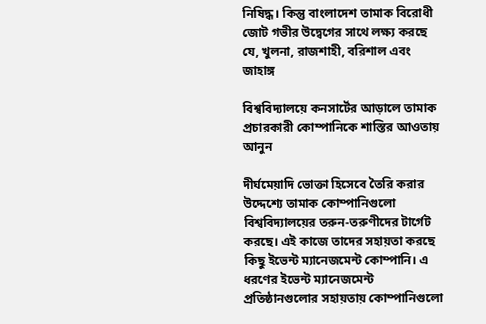নিষিদ্ধ। কিন্তু বাংলাদেশ তামাক বিরোধী জোট গভীর উদ্বেগের সাথে লক্ষ্য করছে যে, খুলনা, রাজশাহী, বরিশাল এবং জাহাঙ্গ

বিশ্ববিদ্যালয়ে কনসার্টের আড়ালে তামাক প্রচারকারী কোম্পানিকে শাস্তির আওতায় আনুন

দীর্ঘমেয়াদি ভোক্তা হিসেবে তৈরি করার উদ্দেশ্যে তামাক কোম্পানিগুলো বিশ্ববিদ্যালয়ের তরুন-তরুণীদের টার্গেট করছে। এই কাজে তাদের সহায়তা করছে কিছু ইভেন্ট ম্যানেজমেন্ট কোম্পানি। এ ধরণের ইভেন্ট ম্যানেজমেন্ট প্রতিষ্ঠানগুলোর সহায়তায় কোম্পানিগুলো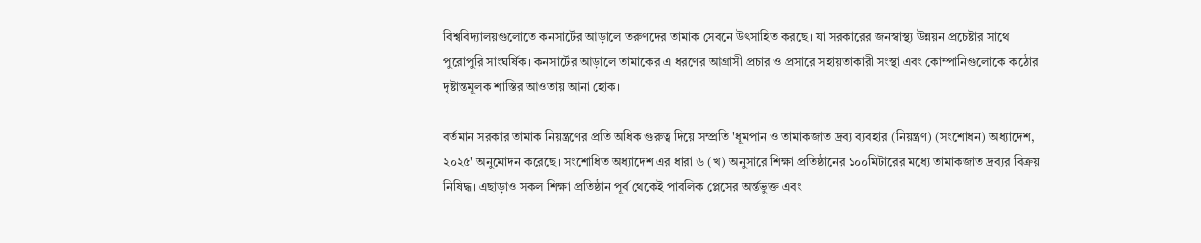বিশ্ববিদ্যালয়গুলোতে কনসার্টের আড়ালে তরুণদের তামাক সেবনে উৎসাহিত করছে। যা সরকারের জনস্বাস্থ্য উন্নয়ন প্রচেষ্টার সাথে পুরোপুরি সাংঘর্ষিক। কনসার্টের আড়ালে তামাকের এ ধরণের আগ্রাসী প্রচার ও প্রসারে সহায়তাকারী সংস্থা এবং কোম্পানিগুলোকে কঠোর দৃষ্টান্তমূলক শাস্তির আওতায় আনা হোক।

বর্তমান সরকার তামাক নিয়ন্ত্রণের প্রতি অধিক গুরুত্ব দিয়ে সম্প্রতি 'ধূমপান ও তামাকজাত দ্রব্য ব্যবহার (নিয়ন্ত্রণ) (সংশোধন) অধ্যাদেশ, ২০২৫' অনুমোদন করেছে। সংশোধিত অধ্যাদেশ এর ধারা ৬ (খ) অনুসারে শিক্ষা প্রতিষ্ঠানের ১০০মিটারের মধ্যে তামাকজাত দ্রব্যর বিক্রয় নিষিদ্ধ। এছাড়াও সকল শিক্ষা প্রতিষ্ঠান পূর্ব থেকেই পাবলিক প্লেসের অর্ন্তভুক্ত এবং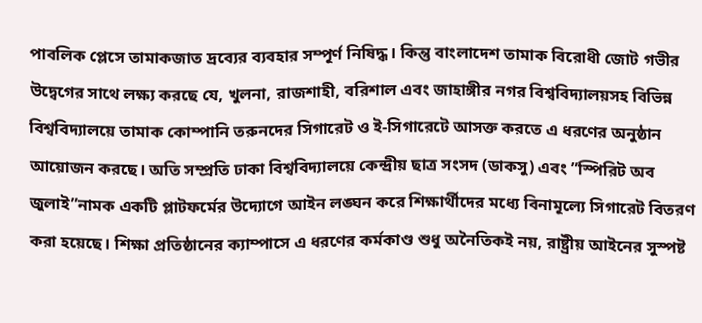পাবলিক প্লেসে তামাকজাত দ্রব্যের ব্যবহার সম্পূর্ণ নিষিদ্ধ। কিন্তু বাংলাদেশ তামাক বিরোধী জোট গভীর উদ্বেগের সাথে লক্ষ্য করছে যে, খুলনা, রাজশাহী, বরিশাল এবং জাহাঙ্গীর নগর বিশ্ববিদ্যালয়সহ বিভিন্ন বিশ্ববিদ্যালয়ে তামাক কোম্পানি তরুনদের সিগারেট ও ই-সিগারেটে আসক্ত করতে এ ধরণের অনুষ্ঠান আয়োজন করছে। অতি সম্প্রতি ঢাকা বিশ্ববিদ্যালয়ে কেন্দ্রীয় ছাত্র সংসদ (ডাকসু) এবং ”স্পিরিট অব জুলাই”নামক একটি প্লাটফর্মের উদ্যোগে আইন লঙ্ঘন করে শিক্ষার্থীদের মধ্যে বিনামূল্যে সিগারেট বিতরণ করা হয়েছে। শিক্ষা প্রতিষ্ঠানের ক্যাম্পাসে এ ধরণের কর্মকাণ্ড শুধু অনৈতিকই নয়, রাষ্ট্রীয় আইনের সুস্পষ্ট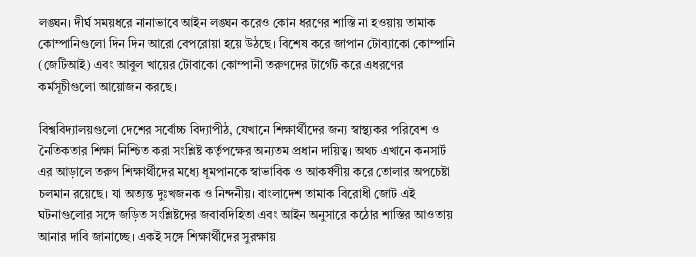লঙ্ঘন। দীর্ঘ সময়ধরে নানাভাবে আইন লঙ্ঘন করেও কোন ধরণের শাস্তি না হওয়ায় তামাক কোম্পানিগুলো দিন দিন আরো বেপরোয়া হয়ে উঠছে। বিশেষ করে জাপান টোব্যাকো কোম্পানি (জেটিআই) এবং আবুল খায়ের টোবাকো কোম্পানী তরুণদের টার্গেট করে এধরণের কর্মসূচীগুলো আয়োজন করছে।

বিশ্ববিদ্যালয়গুলো দেশের সর্বোচ্চ বিদ্যাপীঠ, যেখানে শিক্ষার্থীদের জন্য স্বাস্থ্যকর পরিবেশ ও নৈতিকতার শিক্ষা নিশ্চিত করা সংশ্লিষ্ট কর্তৃপক্ষের অন্যতম প্রধান দায়িত্ব। অথচ এখানে কনসার্ট এর আড়ালে তরুণ শিক্ষার্থীদের মধ্যে ধূমপানকে স্বাভাবিক ও আকর্ষণীয় করে তোলার অপচেষ্টা চলমান রয়েছে। যা অত্যন্ত দুঃখজনক ও নিন্দনীয়। বাংলাদেশ তামাক বিরোধী জোট এই ঘটনাগুলোর সঙ্গে জড়িত সংশ্লিষ্টদের জবাবদিহিতা এবং আইন অনুসারে কঠোর শাস্তির আওতায় আনার দাবি জানাচ্ছে। একই সঙ্গে শিক্ষার্থীদের সুরক্ষায়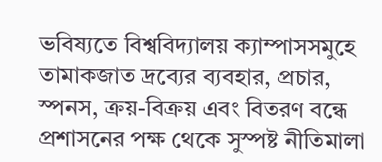ভবিষ্যতে বিশ্ববিদ্যালয় ক্যাম্পাসসমুহে তামাকজাত দ্রব্যের ব্যবহার, প্রচার, স্পনস, ক্রয়-বিক্রয় এবং বিতরণ বন্ধে প্রশাসনের পক্ষ থেকে সুস্পষ্ট নীতিমালা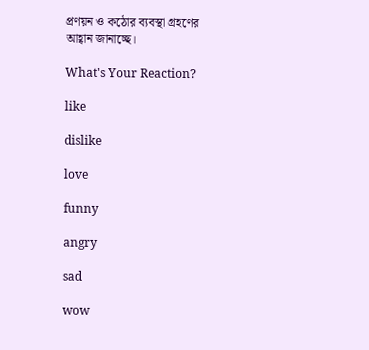প্রণয়ন ও কঠোর ব্যবস্থা গ্রহণের আহ্বান জানাচ্ছে।

What's Your Reaction?

like

dislike

love

funny

angry

sad

wow